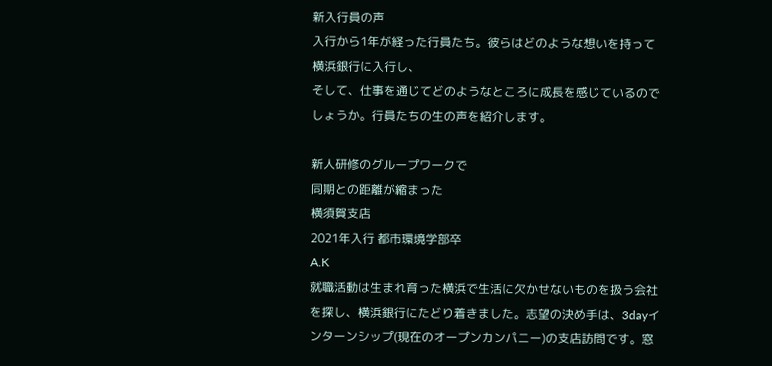新入行員の声
入行から1年が経った行員たち。彼らはどのような想いを持って横浜銀行に入行し、
そして、仕事を通じてどのようなところに成長を感じているのでしょうか。行員たちの生の声を紹介します。

新人研修のグループワークで
同期との距離が縮まった
横須賀支店
2021年入行 都市環境学部卒
A.K
就職活動は生まれ育った横浜で生活に欠かせないものを扱う会社を探し、横浜銀行にたどり着きました。志望の決め手は、3dayインターンシップ(現在のオープンカンパニー)の支店訪問です。窓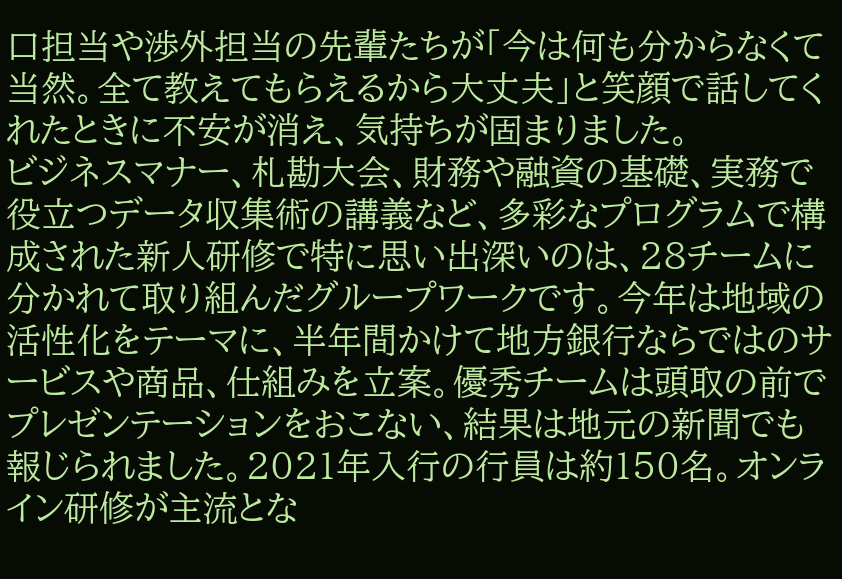口担当や渉外担当の先輩たちが「今は何も分からなくて当然。全て教えてもらえるから大丈夫」と笑顔で話してくれたときに不安が消え、気持ちが固まりました。
ビジネスマナー、札勘大会、財務や融資の基礎、実務で役立つデータ収集術の講義など、多彩なプログラムで構成された新人研修で特に思い出深いのは、28チームに分かれて取り組んだグループワークです。今年は地域の活性化をテーマに、半年間かけて地方銀行ならではのサービスや商品、仕組みを立案。優秀チームは頭取の前でプレゼンテーションをおこない、結果は地元の新聞でも報じられました。2021年入行の行員は約150名。オンライン研修が主流とな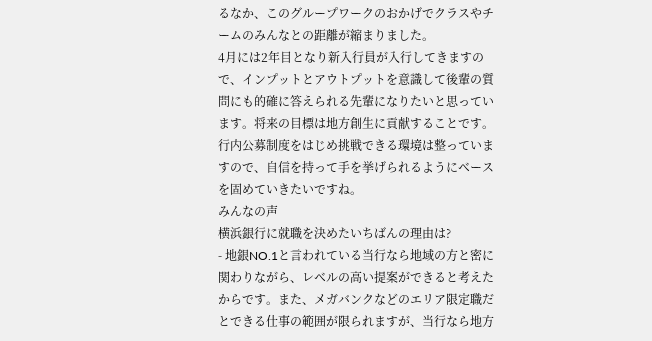るなか、このグループワークのおかげでクラスやチームのみんなとの距離が縮まりました。
4月には2年目となり新入行員が入行してきますので、インプットとアウトプットを意識して後輩の質問にも的確に答えられる先輩になりたいと思っています。将来の目標は地方創生に貢献することです。行内公募制度をはじめ挑戦できる環境は整っていますので、自信を持って手を挙げられるようにベースを固めていきたいですね。
みんなの声
横浜銀行に就職を決めたいちばんの理由は?
- 地銀NO.1と言われている当行なら地域の方と密に関わりながら、レベルの高い提案ができると考えたからです。また、メガバンクなどのエリア限定職だとできる仕事の範囲が限られますが、当行なら地方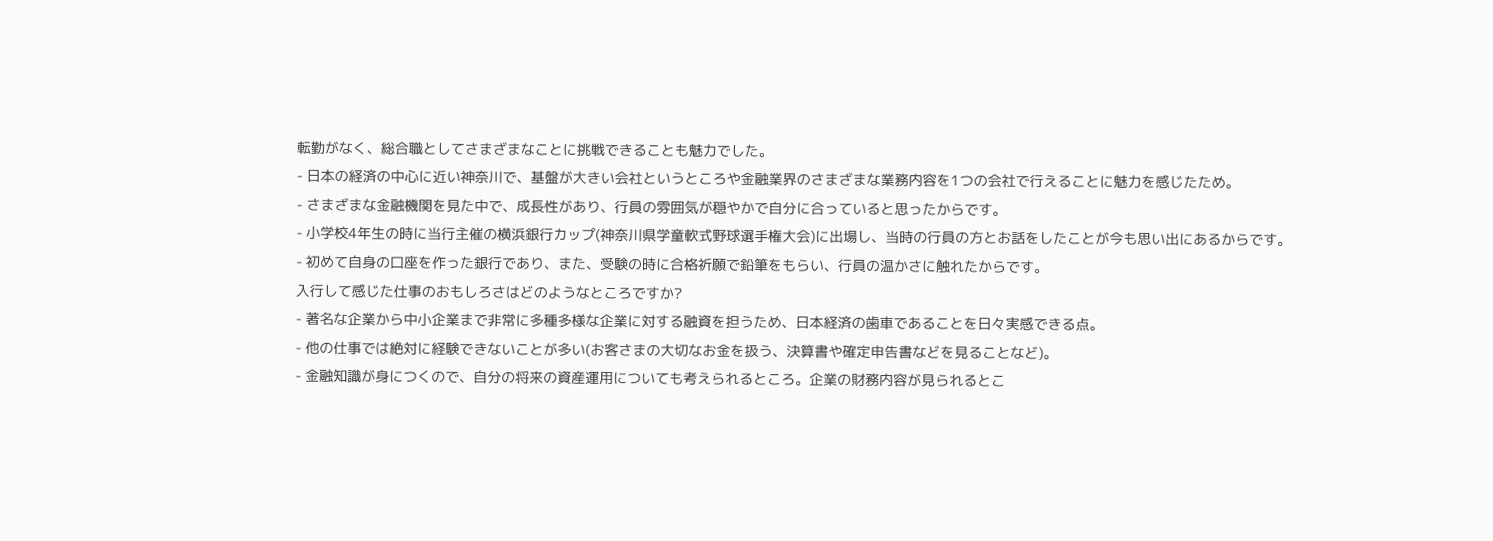転勤がなく、総合職としてさまざまなことに挑戦できることも魅力でした。
- 日本の経済の中心に近い神奈川で、基盤が大きい会社というところや金融業界のさまざまな業務内容を1つの会社で行えることに魅力を感じたため。
- さまざまな金融機関を見た中で、成長性があり、行員の雰囲気が穏やかで自分に合っていると思ったからです。
- 小学校4年生の時に当行主催の横浜銀行カップ(神奈川県学童軟式野球選手権大会)に出場し、当時の行員の方とお話をしたことが今も思い出にあるからです。
- 初めて自身の口座を作った銀行であり、また、受験の時に合格祈願で鉛筆をもらい、行員の温かさに触れたからです。
入行して感じた仕事のおもしろさはどのようなところですか?
- 著名な企業から中小企業まで非常に多種多様な企業に対する融資を担うため、日本経済の歯車であることを日々実感できる点。
- 他の仕事では絶対に経験できないことが多い(お客さまの大切なお金を扱う、決算書や確定申告書などを見ることなど)。
- 金融知識が身につくので、自分の将来の資産運用についても考えられるところ。企業の財務内容が見られるとこ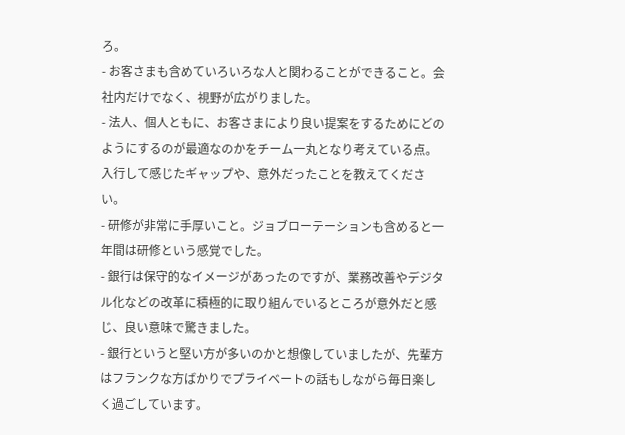ろ。
- お客さまも含めていろいろな人と関わることができること。会社内だけでなく、視野が広がりました。
- 法人、個人ともに、お客さまにより良い提案をするためにどのようにするのが最適なのかをチーム一丸となり考えている点。
入行して感じたギャップや、意外だったことを教えてください。
- 研修が非常に手厚いこと。ジョブローテーションも含めると一年間は研修という感覚でした。
- 銀行は保守的なイメージがあったのですが、業務改善やデジタル化などの改革に積極的に取り組んでいるところが意外だと感じ、良い意味で驚きました。
- 銀行というと堅い方が多いのかと想像していましたが、先輩方はフランクな方ばかりでプライベートの話もしながら毎日楽しく過ごしています。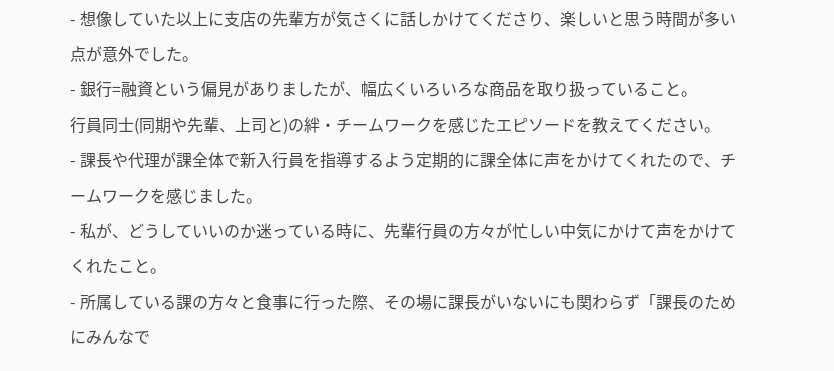- 想像していた以上に支店の先輩方が気さくに話しかけてくださり、楽しいと思う時間が多い点が意外でした。
- 銀行=融資という偏見がありましたが、幅広くいろいろな商品を取り扱っていること。
行員同士(同期や先輩、上司と)の絆・チームワークを感じたエピソードを教えてください。
- 課長や代理が課全体で新入行員を指導するよう定期的に課全体に声をかけてくれたので、チームワークを感じました。
- 私が、どうしていいのか迷っている時に、先輩行員の方々が忙しい中気にかけて声をかけてくれたこと。
- 所属している課の方々と食事に行った際、その場に課長がいないにも関わらず「課長のためにみんなで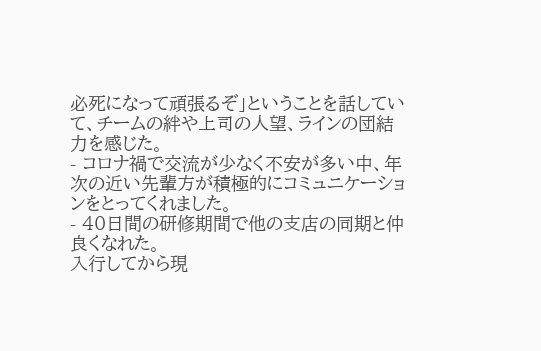必死になって頑張るぞ」ということを話していて、チームの絆や上司の人望、ラインの団結力を感じた。
- コロナ禍で交流が少なく不安が多い中、年次の近い先輩方が積極的にコミュニケーションをとってくれました。
- 40日間の研修期間で他の支店の同期と仲良くなれた。
入行してから現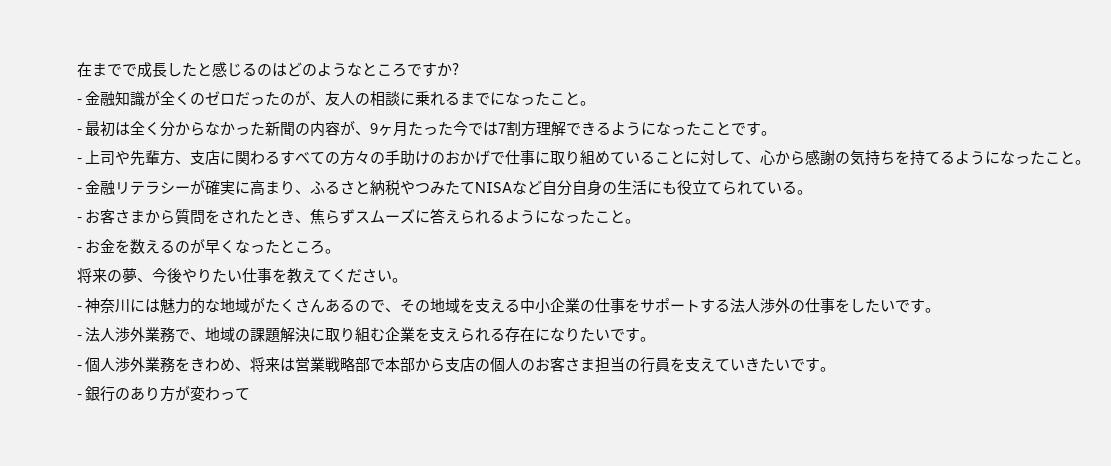在までで成長したと感じるのはどのようなところですか?
- 金融知識が全くのゼロだったのが、友人の相談に乗れるまでになったこと。
- 最初は全く分からなかった新聞の内容が、9ヶ月たった今では7割方理解できるようになったことです。
- 上司や先輩方、支店に関わるすべての方々の手助けのおかげで仕事に取り組めていることに対して、心から感謝の気持ちを持てるようになったこと。
- 金融リテラシーが確実に高まり、ふるさと納税やつみたてNISAなど自分自身の生活にも役立てられている。
- お客さまから質問をされたとき、焦らずスムーズに答えられるようになったこと。
- お金を数えるのが早くなったところ。
将来の夢、今後やりたい仕事を教えてください。
- 神奈川には魅力的な地域がたくさんあるので、その地域を支える中小企業の仕事をサポートする法人渉外の仕事をしたいです。
- 法人渉外業務で、地域の課題解決に取り組む企業を支えられる存在になりたいです。
- 個人渉外業務をきわめ、将来は営業戦略部で本部から支店の個人のお客さま担当の行員を支えていきたいです。
- 銀行のあり方が変わって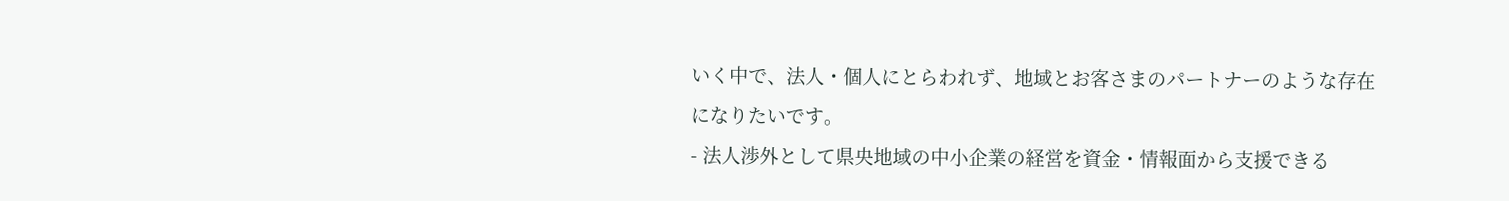いく中で、法人・個人にとらわれず、地域とお客さまのパートナーのような存在になりたいです。
- 法人渉外として県央地域の中小企業の経営を資金・情報面から支援できる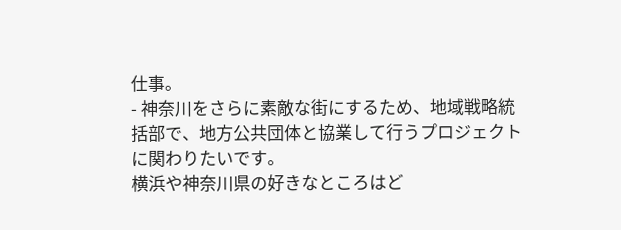仕事。
- 神奈川をさらに素敵な街にするため、地域戦略統括部で、地方公共団体と協業して行うプロジェクトに関わりたいです。
横浜や神奈川県の好きなところはど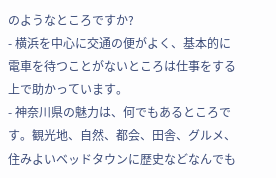のようなところですか?
- 横浜を中心に交通の便がよく、基本的に電車を待つことがないところは仕事をする上で助かっています。
- 神奈川県の魅力は、何でもあるところです。観光地、自然、都会、田舎、グルメ、住みよいベッドタウンに歴史などなんでも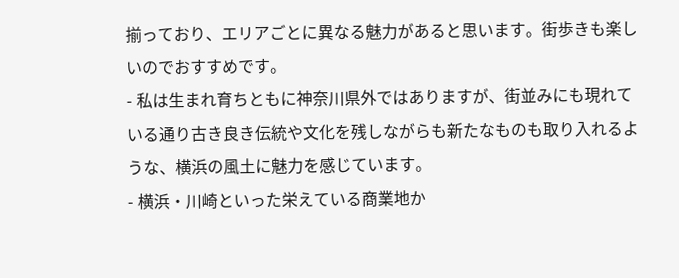揃っており、エリアごとに異なる魅力があると思います。街歩きも楽しいのでおすすめです。
- 私は生まれ育ちともに神奈川県外ではありますが、街並みにも現れている通り古き良き伝統や文化を残しながらも新たなものも取り入れるような、横浜の風土に魅力を感じています。
- 横浜・川崎といった栄えている商業地か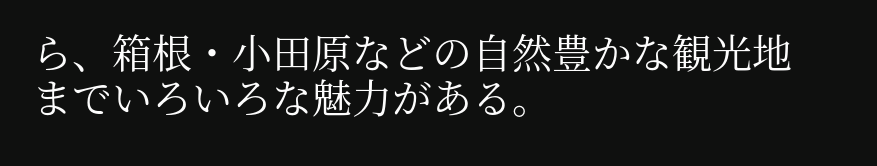ら、箱根・小田原などの自然豊かな観光地までいろいろな魅力がある。